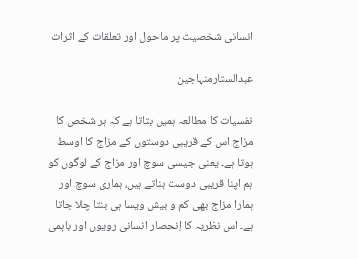انسانی شخصیت پر ماحول اور تعلقات کے اثرات

عبدالستارمنہاجین

نفسیات کا مطالعہ ہمیں بتاتا ہے کہ ہر شخص کا مزاج اس کے قریبی دوستوں کے مزاج کا اوسط ہوتا ہے۔ یعنی جیسی سوچ اور مزاج کے لوگوں کو ہم اپنا قریبی دوست بناتے ہیں، ہماری سوچ اور ہمارا مزاج بھی کم و بیش ویسا ہی بنتا چلا جاتا ہے۔ اس نظریہ کا اِنحصار انسانی رویوں اور باہمی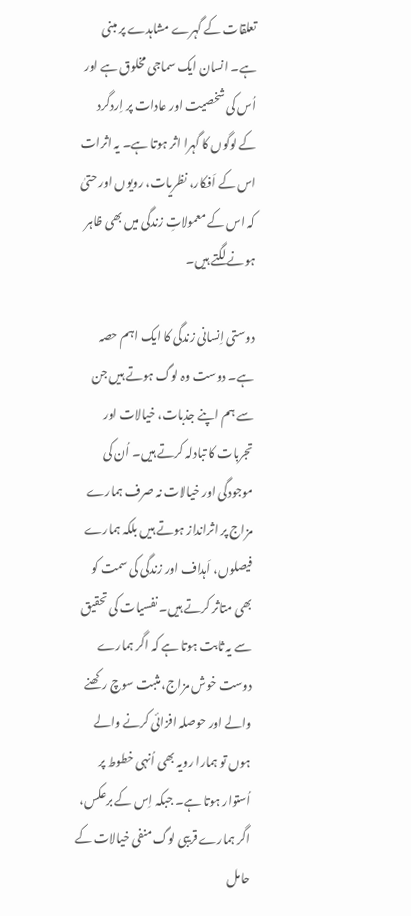تعلقات کے گہرے مشاہدے پر مبنی ہے۔ انسان ایک سماجی مخلوق ہے اور اُس کی شخصیت اور عادات پر اِردگرد کے لوگوں کا گہرا اثر ہوتا ہے۔ یہ اثرات اس کے اَفکار، نظریات، رویوں اور حتیٰ کہ اس کے معمولاتِ زندگی میں بھی ظاہر ہونے لگتے ہیں۔

دوستی اِنسانی زندگی کا ایک اہم حصہ ہے۔ دوست وہ لوگ ہوتے ہیں جن سے ہم اپنے جذبات، خیالات اور تجربات کا تبادلہ کرتے ہیں۔ اُن کی موجودگی اور خیالات نہ صرف ہمارے مزاج پر اثرانداز ہوتے ہیں بلکہ ہمارے فیصلوں، اَہداف اور زندگی کی سمت کو بھی متاثر کرتے ہیں۔ نفسیات کی تحقیق سے یہ ثابت ہوتا ہے کہ اگر ہمارے دوست خوش مزاج، مثبت سوچ رکھنے والے اور حوصلہ افزائی کرنے والے ہوں تو ہمارا رویہ بھی اُنہی خطوط پر اُستوار ہوتا ہے۔ جبکہ اِس کے برعکس، اگر ہمارے قریبی لوگ منفی خیالات کے حامل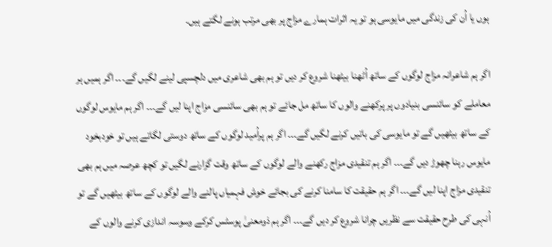ہوں یا اُن کی زندگی میں مایوسی ہو تو یہ اثرات ہمارے مزاج پر بھی مرتب ہونے لگتے ہیں۔

اگر ہم شاعرانہ مزاج لوگوں کے ساتھ اُٹھنا بیٹھنا شروع کر دیں تو ہم بھی شاعری میں دلچسپی لینے لگیں گے۔۔۔ اگر ہمیں ہر معاملے کو سائنسی بنیادوں پر پرکھنے والوں کا ساتھ مل جائے تو ہم بھی سائنسی مزاج اپنا لیں گے۔۔۔ اگر ہم مایوس لوگوں کے ساتھ بیٹھیں گے تو مایوسی کی باتیں کرنے لگیں گے۔۔۔ اگر ہم پراُمید لوگوں کے ساتھ دوستی لگاتے ہیں تو خودبخود مایوس رہنا چھوڑ دیں گے۔۔۔ اگر ہم تنقیدی مزاج رکھنے والے لوگوں کے ساتھ وقت گزارنے لگیں تو کچھ عرصہ میں ہم بھی تنقیدی مزاج اپنا لیں گے۔۔۔ اگر ہم حقیقت کا سامنا کرنے کی بجائے خوش فہمیاں پالنے والے لوگوں کے ساتھ بیٹھیں گے تو اُنہی کی طرح حقیقت سے نظریں چرانا شروع کر دیں گے۔۔۔ اگر ہم ذومعنیٰ پوسٹس کرکے وسوسہ اندازی کرنے والوں کے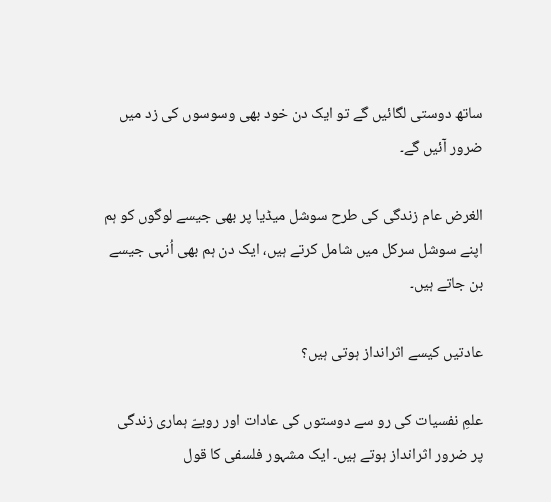ساتھ دوستی لگائیں گے تو ایک دن خود بھی وسوسوں کی زد میں ضرور آئیں گے۔

الغرض عام زندگی کی طرح سوشل میڈیا پر بھی جیسے لوگوں کو ہم اپنے سوشل سرکل میں شامل کرتے ہیں، ایک دن ہم بھی اُنہی جیسے بن جاتے ہیں۔

عادتیں کیسے اثرانداز ہوتی ہیں؟

علمِ نفسیات کی رو سے دوستوں کی عادات اور رویےّ ہماری زندگی پر ضرور اثرانداز ہوتے ہیں۔ ایک مشہور فلسفی کا قول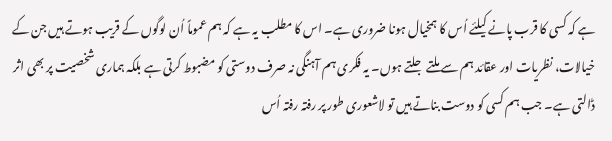ہے کہ کسی کا قرب پانے کیلئے اُس کا ہمخیال ہونا ضروری ہے۔ اس کا مطلب یہ ہے کہ ہم عموماً اُن لوگوں کے قریب ہوتے ہیں جن کے خیالات، نظریات اور عقائد ہم سے ملتے جلتے ہوں۔ یہ فکری ہم آہنگی نہ صرف دوستی کو مضبوط کرتی ہے بلکہ ہماری شخصیت پر بھی اثر ڈالتی ہے۔ جب ہم کسی کو دوست بناتے ہیں تو لاشعوری طور پر رفتہ رفتہ اُس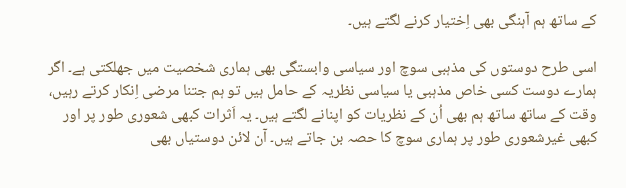کے ساتھ ہم آہنگی بھی اِختیار کرنے لگتے ہیں۔

اسی طرح دوستوں کی مذہبی سوچ اور سیاسی وابستگی بھی ہماری شخصیت میں جھلکتی ہے۔ اگر ہمارے دوست کسی خاص مذہبی یا سیاسی نظریہ کے حامل ہیں تو ہم جتنا مرضی اِنکار کرتے رہیں، وقت کے ساتھ ساتھ ہم بھی اُن کے نظریات کو اپنانے لگتے ہیں۔ یہ اَثرات کبھی شعوری طور پر اور کبھی غیرشعوری طور پر ہماری سوچ کا حصہ بن جاتے ہیں۔ آن لائن دوستیاں بھی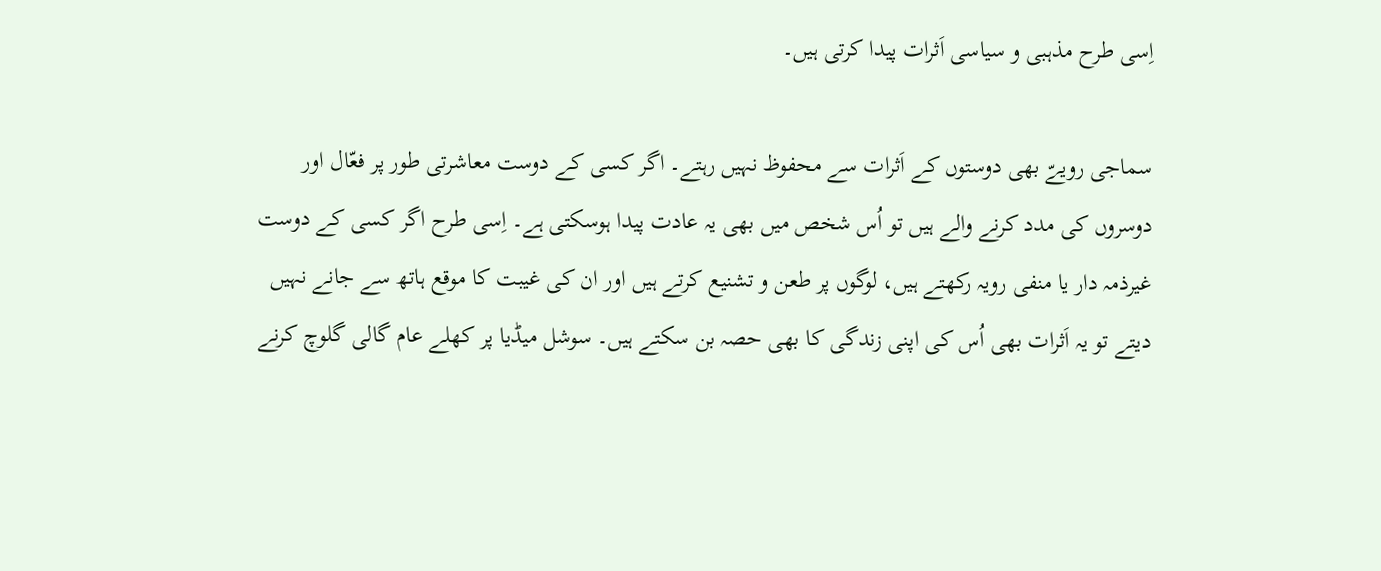اِسی طرح مذہبی و سیاسی اَثرات پیدا کرتی ہیں۔

سماجی رویےّ بھی دوستوں کے اَثرات سے محفوظ نہیں رہتے۔ اگر کسی کے دوست معاشرتی طور پر فعّال اور دوسروں کی مدد کرنے والے ہیں تو اُس شخص میں بھی یہ عادت پیدا ہوسکتی ہے۔ اِسی طرح اگر کسی کے دوست غیرذمہ دار یا منفی رویہ رکھتے ہیں، لوگوں پر طعن و تشنیع کرتے ہیں اور ان کی غیبت کا موقع ہاتھ سے جانے نہیں دیتے تو یہ اَثرات بھی اُس کی اپنی زندگی کا بھی حصہ بن سکتے ہیں۔ سوشل میڈیا پر کھلے عام گالی گلوچ کرنے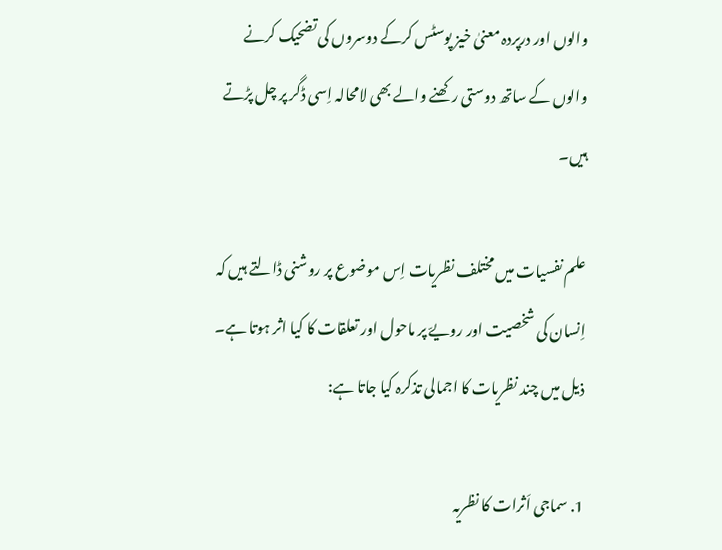والوں اور درپردہ معنیٰ خیز پوسٹس کرکے دوسروں کی تضحیک کرنے والوں کے ساتھ دوستی رکھنے والے بھی لامحالہ اِسی ڈگر پر چل پڑتے ہیں۔

علم نفسیات میں مختلف نظریات اِس موضوع پر روشنی ڈالتے ہیں کہ اِنسان کی شخصیت اور رویےّ پر ماحول اور تعلقات کا کیا اثر ہوتا ہے۔ ذیل میں چند نظریات کا اجمالی تذکرہ کیا جاتا ہے:

1. سماجی اَثرات کا نظریہ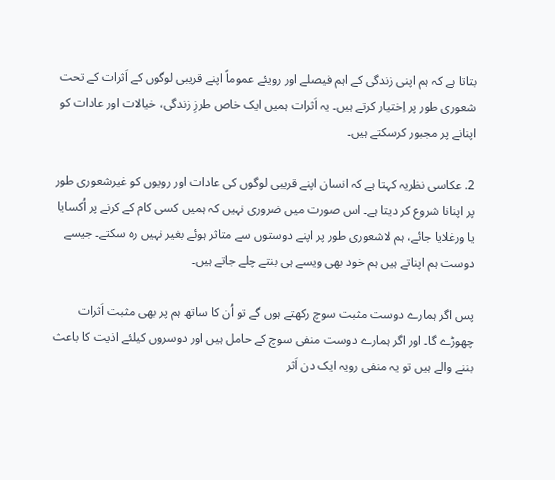بتاتا ہے کہ ہم اپنی زندگی کے اہم فیصلے اور رویئے عموماً اپنے قریبی لوگوں کے اَثرات کے تحت شعوری طور پر اِختیار کرتے ہیں۔ یہ اَثرات ہمیں ایک خاص طرزِ زندگی، خیالات اور عادات کو اپنانے پر مجبور کرسکتے ہیں۔

2. عکاسی نظریہ کہتا ہے کہ انسان اپنے قریبی لوگوں کی عادات اور رویوں کو غیرشعوری طور پر اپنانا شروع کر دیتا ہے۔ اس صورت میں ضروری نہیں کہ ہمیں کسی کام کے کرنے پر اُکسایا یا ورغلایا جائے، ہم لاشعوری طور پر اپنے دوستوں سے متاثر ہوئے بغیر نہیں رہ سکتے۔ جیسے دوست ہم اپناتے ہیں ہم خود بھی ویسے ہی بنتے چلے جاتے ہیں۔

پس اگر ہمارے دوست مثبت سوچ رکھتے ہوں گے تو اُن کا ساتھ ہم پر بھی مثبت اَثرات چھوڑے گا۔ اور اگر ہمارے دوست منفی سوچ کے حامل ہیں اور دوسروں کیلئے اذیت کا باعث بننے والے ہیں تو یہ منفی رویہ ایک دن اَثر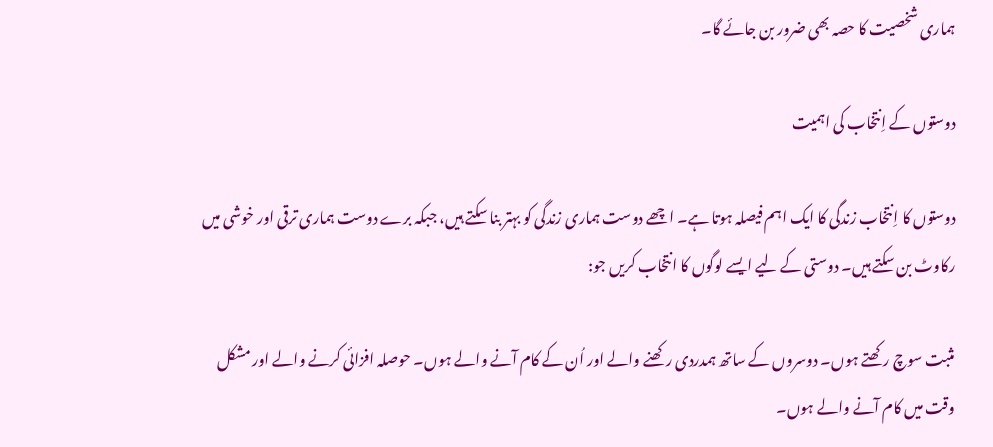ہماری شخصیت کا حصہ بھی ضرور بن جائے گا۔

دوستوں کے اِنتخاب کی اہمیت

دوستوں کا اِنتخاب زندگی کا ایک اہم فیصلہ ہوتا ہے۔ اچھے دوست ہماری زندگی کو بہتر بنا سکتے ہیں، جبکہ برے دوست ہماری ترقی اور خوشی میں رکاوٹ بن سکتے ہیں۔ دوستی کے لیے ایسے لوگوں کا انتخاب کریں جو:

مثبت سوچ رکھتے ہوں۔ دوسروں کے ساتھ ہمدردی رکھنے والے اور اُن کے کام آنے والے ہوں۔ حوصلہ افزائی کرنے والے اور مشکل وقت میں کام آنے والے ہوں۔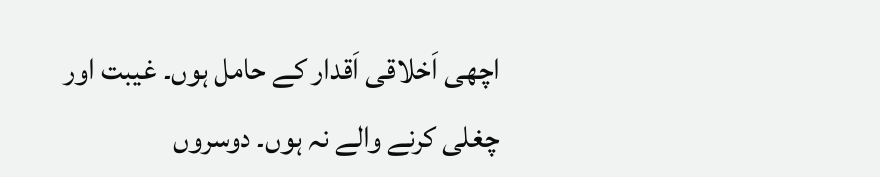اچھی اَخلاقی اَقدار کے حامل ہوں۔ غیبت اور چغلی کرنے والے نہ ہوں۔ دوسروں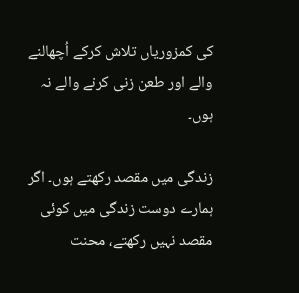کی کمزوریاں تلاش کرکے اُچھالنے والے اور طعن زنی کرنے والے نہ ہوں۔

زندگی میں مقصد رکھتے ہوں۔ اگر ہمارے دوست زندگی میں کوئی مقصد نہیں رکھتے، محنت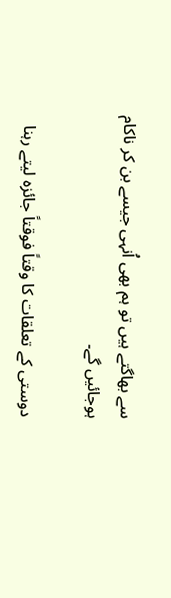سے بھاگتے ہیں تو ہم بھی اُنہی جیسے بن کر ناکام ہوجائیں گے۔

دوستی کے تعلقات کا وقتاً فوقتاً جائزہ لیتے رہنا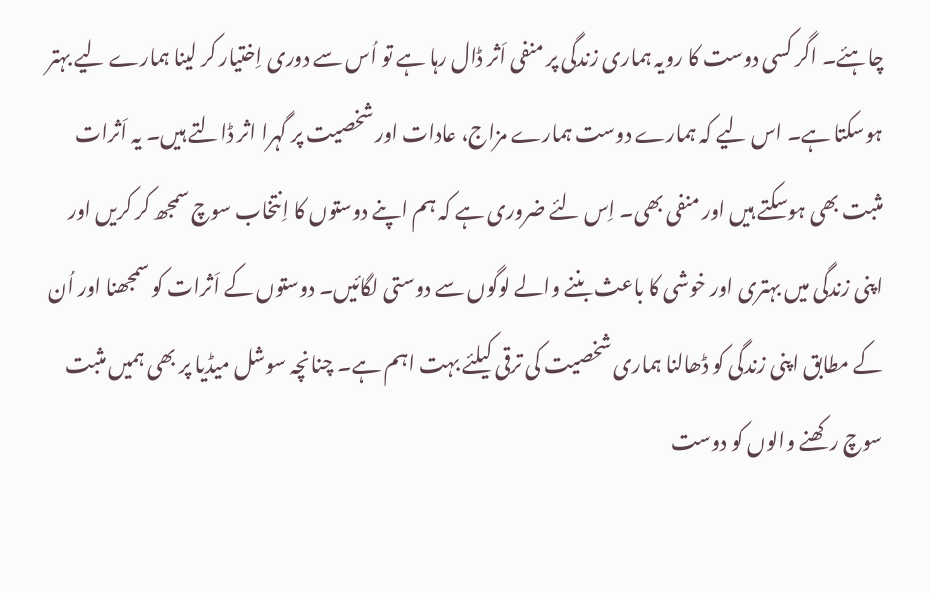چاہئے۔ اگر کسی دوست کا رویہ ہماری زندگی پر منفی اَثر ڈال رہا ہے تو اُس سے دوری اِختیار کر لینا ہمارے لیے بہتر ہوسکتا ہے۔ اس لیے کہ ہمارے دوست ہمارے مزاج، عادات اور شخصیت پر گہرا اثر ڈالتے ہیں۔ یہ اَثرات مثبت بھی ہوسکتے ہیں اور منفی بھی۔ اِس لئے ضروری ہے کہ ہم اپنے دوستوں کا اِنتخاب سوچ سمجھ کر کریں اور اپنی زندگی میں بہتری اور خوشی کا باعث بننے والے لوگوں سے دوستی لگائیں۔ دوستوں کے اَثرات کو سمجھنا اور اُن کے مطابق اپنی زندگی کو ڈھالنا ہماری شخصیت کی ترقی کیلئے بہت اہم ہے۔ چنانچہ سوشل میڈیا پر بھی ہمیں مثبت سوچ رکھنے والوں کو دوست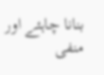بنانا چاہئے اور منفی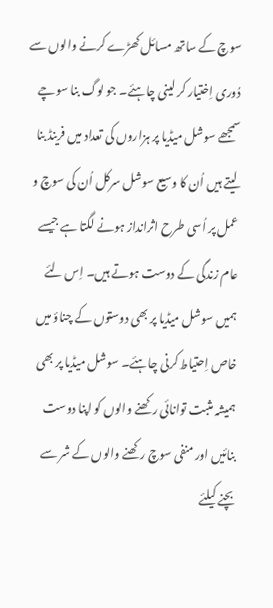سوچ کے ساتھ مسائل کھڑے کرنے والوں سے دُوری اِختیار کر لینی چاہئے۔ جو لوگ بنا سوچے سمجھے سوشل میڈیا پر ہزاروں کی تعداد میں فرینڈ بنا لیتے ہیں اُن کا وسیع سوشل سرکل اُن کی سوچ و عمل پر اُسی طرح اثرانداز ہونے لگتا ہے جیسے عام زندگی کے دوست ہوتے ہیں۔ اِس لئے ہمیں سوشل میڈیا پر بھی دوستوں کے چناؤ میں خاص اِحتیاط کرنی چاہئے۔ سوشل میڈیا پر بھی ہمیشہ مثبت توانائی رکھنے والوں کو اپنا دوست بنائیں اور منفی سوچ رکھنے والوں کے شر سے بچنے کیلئے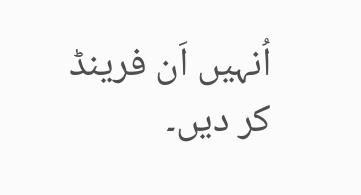اُنہیں اَن فرینڈ کر دیں۔